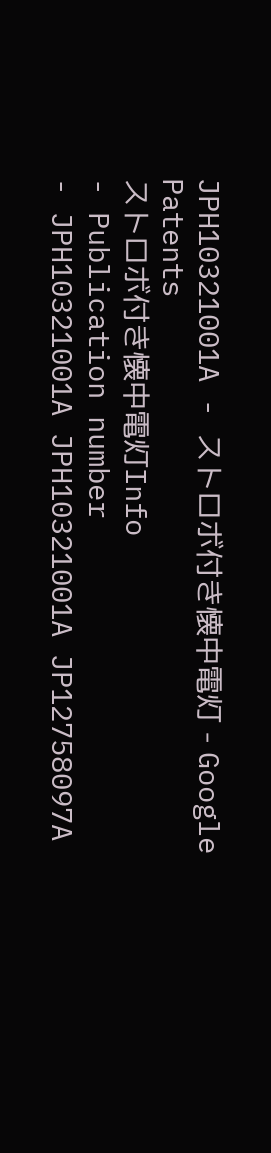JPH10321001A - ストロボ付き懐中電灯 - Google Patents
ストロボ付き懐中電灯Info
- Publication number
- JPH10321001A JPH10321001A JP12758097A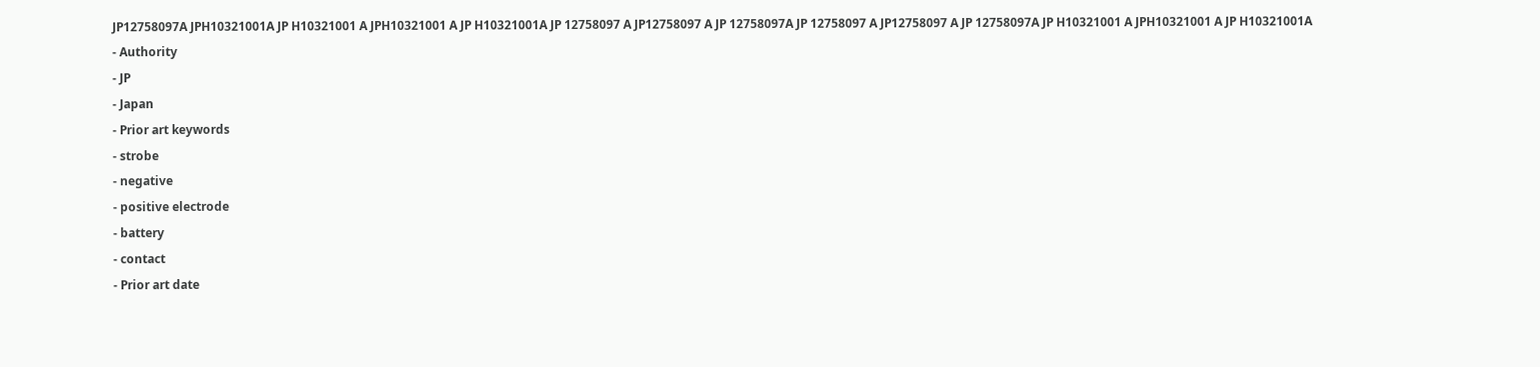JP12758097A JPH10321001A JP H10321001 A JPH10321001 A JP H10321001A JP 12758097 A JP12758097 A JP 12758097A JP 12758097 A JP12758097 A JP 12758097A JP H10321001 A JPH10321001 A JP H10321001A
- Authority
- JP
- Japan
- Prior art keywords
- strobe
- negative
- positive electrode
- battery
- contact
- Prior art date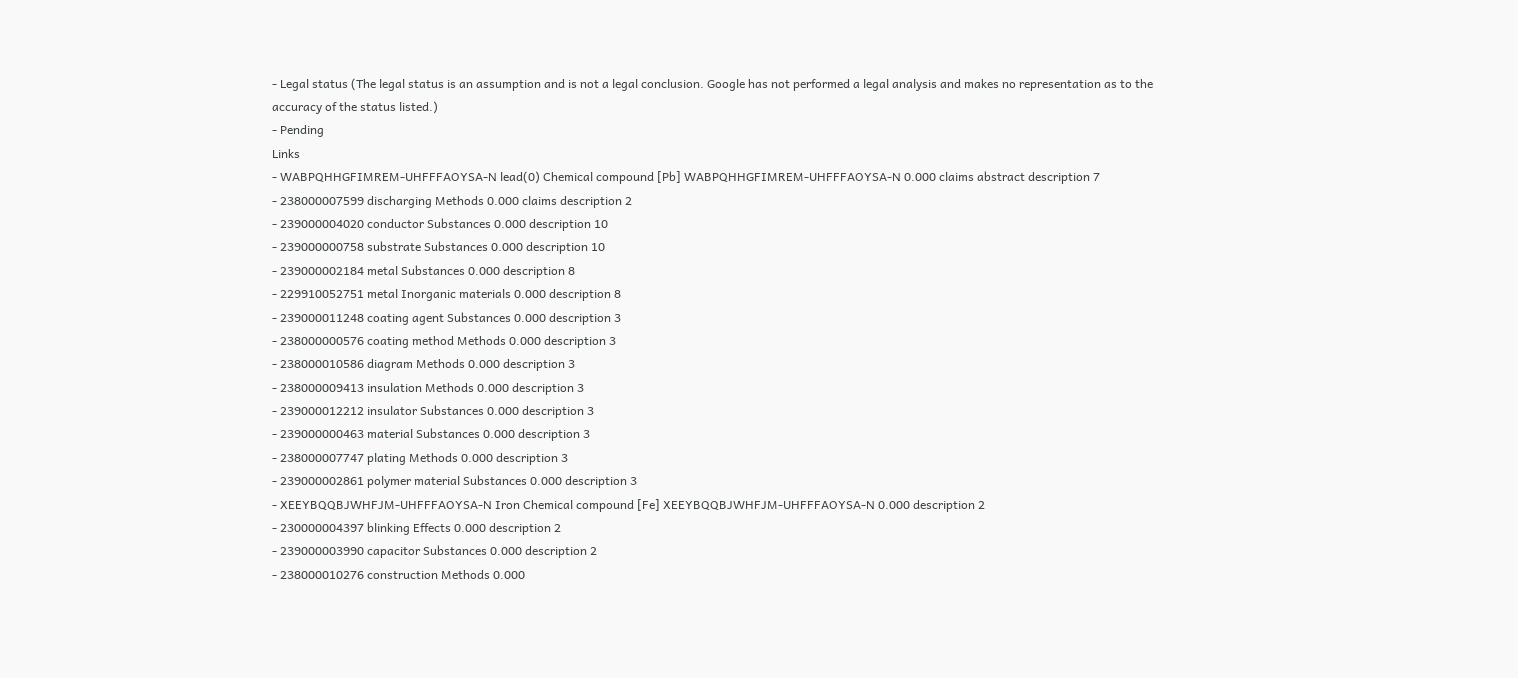- Legal status (The legal status is an assumption and is not a legal conclusion. Google has not performed a legal analysis and makes no representation as to the accuracy of the status listed.)
- Pending
Links
- WABPQHHGFIMREM-UHFFFAOYSA-N lead(0) Chemical compound [Pb] WABPQHHGFIMREM-UHFFFAOYSA-N 0.000 claims abstract description 7
- 238000007599 discharging Methods 0.000 claims description 2
- 239000004020 conductor Substances 0.000 description 10
- 239000000758 substrate Substances 0.000 description 10
- 239000002184 metal Substances 0.000 description 8
- 229910052751 metal Inorganic materials 0.000 description 8
- 239000011248 coating agent Substances 0.000 description 3
- 238000000576 coating method Methods 0.000 description 3
- 238000010586 diagram Methods 0.000 description 3
- 238000009413 insulation Methods 0.000 description 3
- 239000012212 insulator Substances 0.000 description 3
- 239000000463 material Substances 0.000 description 3
- 238000007747 plating Methods 0.000 description 3
- 239000002861 polymer material Substances 0.000 description 3
- XEEYBQQBJWHFJM-UHFFFAOYSA-N Iron Chemical compound [Fe] XEEYBQQBJWHFJM-UHFFFAOYSA-N 0.000 description 2
- 230000004397 blinking Effects 0.000 description 2
- 239000003990 capacitor Substances 0.000 description 2
- 238000010276 construction Methods 0.000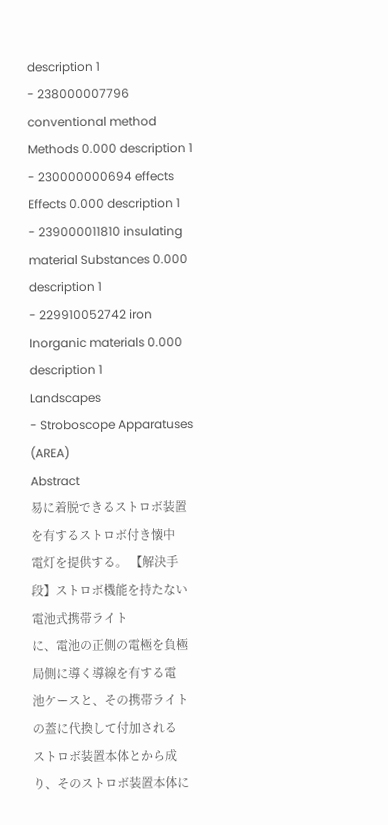description 1
- 238000007796 conventional method Methods 0.000 description 1
- 230000000694 effects Effects 0.000 description 1
- 239000011810 insulating material Substances 0.000 description 1
- 229910052742 iron Inorganic materials 0.000 description 1
Landscapes
- Stroboscope Apparatuses (AREA)
Abstract
易に着脱できるストロボ装置を有するストロボ付き懐中
電灯を提供する。 【解決手段】ストロボ機能を持たない電池式携帯ライト
に、電池の正側の電極を負極局側に導く導線を有する電
池ケースと、その携帯ライトの蓋に代換して付加される
ストロボ装置本体とから成り、そのストロボ装置本体に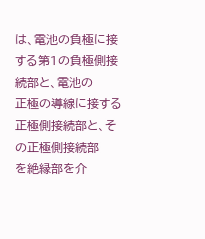は、電池の負極に接する第1の負極側接続部と、電池の
正極の導線に接する正極側接続部と、その正極側接続部
を絶縁部を介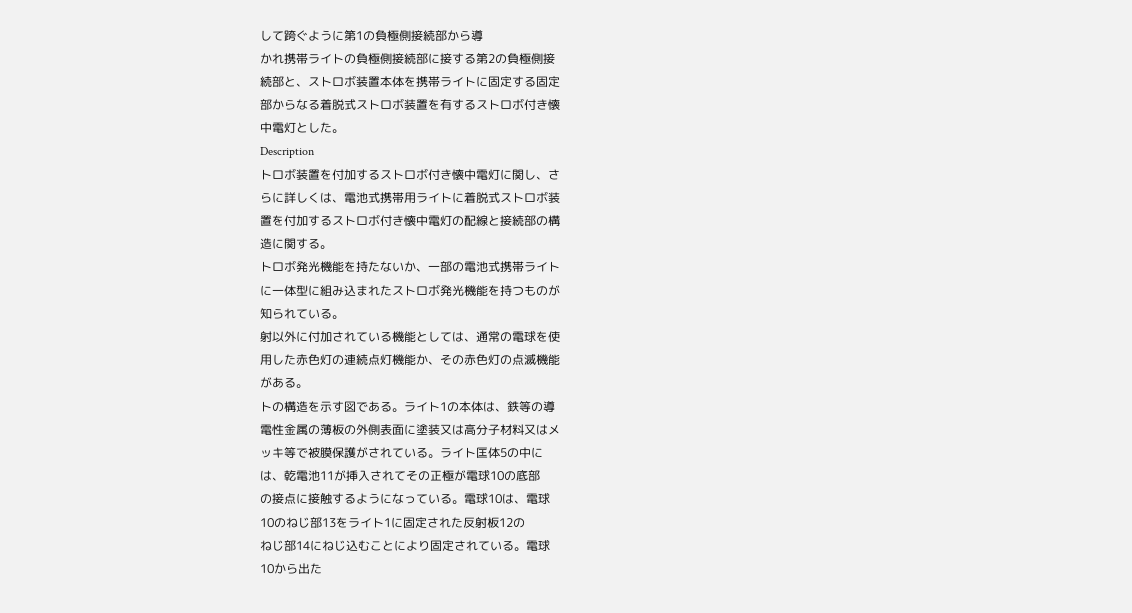して跨ぐように第1の負極側接続部から導
かれ携帯ライトの負極側接続部に接する第2の負極側接
続部と、ストロボ装置本体を携帯ライトに固定する固定
部からなる着脱式ストロボ装置を有するストロボ付き懐
中電灯とした。
Description
トロボ装置を付加するストロボ付き懐中電灯に関し、さ
らに詳しくは、電池式携帯用ライトに着脱式ストロボ装
置を付加するストロボ付き懐中電灯の配線と接続部の構
造に関する。
トロボ発光機能を持たないか、一部の電池式携帯ライト
に一体型に組み込まれたストロボ発光機能を持つものが
知られている。
射以外に付加されている機能としては、通常の電球を使
用した赤色灯の連続点灯機能か、その赤色灯の点滅機能
がある。
トの構造を示す図である。ライト1の本体は、鉄等の導
電性金属の薄板の外側表面に塗装又は高分子材料又はメ
ッキ等で被膜保護がされている。ライト匡体5の中に
は、乾電池11が挿入されてその正極が電球10の底部
の接点に接触するようになっている。電球10は、電球
10のねじ部13をライト1に固定された反射板12の
ねじ部14にねじ込むことにより固定されている。電球
10から出た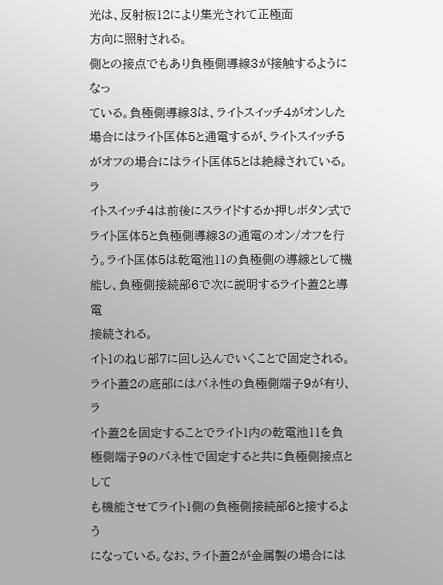光は、反射板12により集光されて正極面
方向に照射される。
側との接点でもあり負極側導線3が接触するようになっ
ている。負極側導線3は、ライトスイッチ4がオンした
場合にはライト匡体5と通電するが、ライトスイッチ5
がオフの場合にはライト匡体5とは絶縁されている。ラ
イトスイッチ4は前後にスライドするか押しボタン式で
ライト匡体5と負極側導線3の通電のオン/オフを行
う。ライト匡体5は乾電池11の負極側の導線として機
能し、負極側接続部6で次に説明するライト蓋2と導電
接続される。
イト1のねじ部7に回し込んでいくことで固定される。
ライト蓋2の底部にはバネ性の負極側端子9が有り、ラ
イト蓋2を固定することでライト1内の乾電池11を負
極側端子9のバネ性で固定すると共に負極側接点として
も機能させてライト1側の負極側接続部6と接するよう
になっている。なお、ライト蓋2が金属製の場合には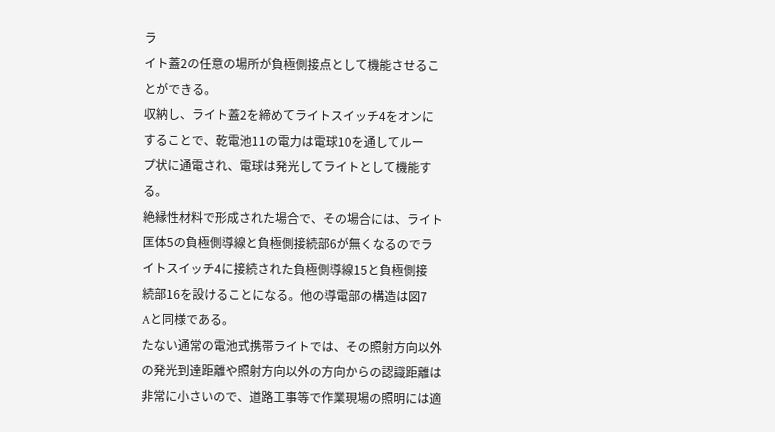ラ
イト蓋2の任意の場所が負極側接点として機能させるこ
とができる。
収納し、ライト蓋2を締めてライトスイッチ4をオンに
することで、乾電池11の電力は電球10を通してルー
プ状に通電され、電球は発光してライトとして機能す
る。
絶縁性材料で形成された場合で、その場合には、ライト
匡体5の負極側導線と負極側接続部6が無くなるのでラ
イトスイッチ4に接続された負極側導線15と負極側接
続部16を設けることになる。他の導電部の構造は図7
Aと同様である。
たない通常の電池式携帯ライトでは、その照射方向以外
の発光到達距離や照射方向以外の方向からの認識距離は
非常に小さいので、道路工事等で作業現場の照明には適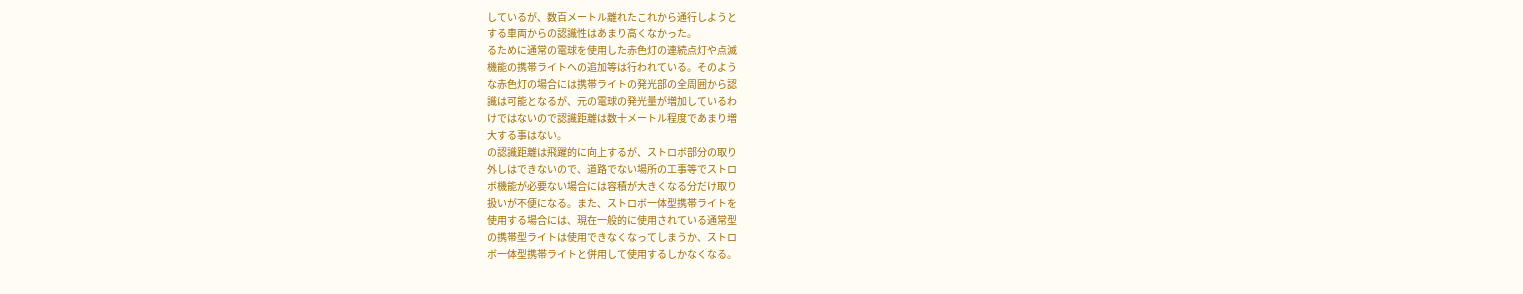しているが、数百メートル離れたこれから通行しようと
する車両からの認識性はあまり高くなかった。
るために通常の電球を使用した赤色灯の連続点灯や点滅
機能の携帯ライトへの追加等は行われている。そのよう
な赤色灯の場合には携帯ライトの発光部の全周囲から認
識は可能となるが、元の電球の発光量が増加しているわ
けではないので認識距離は数十メートル程度であまり増
大する事はない。
の認識距離は飛躍的に向上するが、ストロボ部分の取り
外しはできないので、道路でない場所の工事等でストロ
ボ機能が必要ない場合には容積が大きくなる分だけ取り
扱いが不便になる。また、ストロボ一体型携帯ライトを
使用する場合には、現在一般的に使用されている通常型
の携帯型ライトは使用できなくなってしまうか、ストロ
ボ一体型携帯ライトと併用して使用するしかなくなる。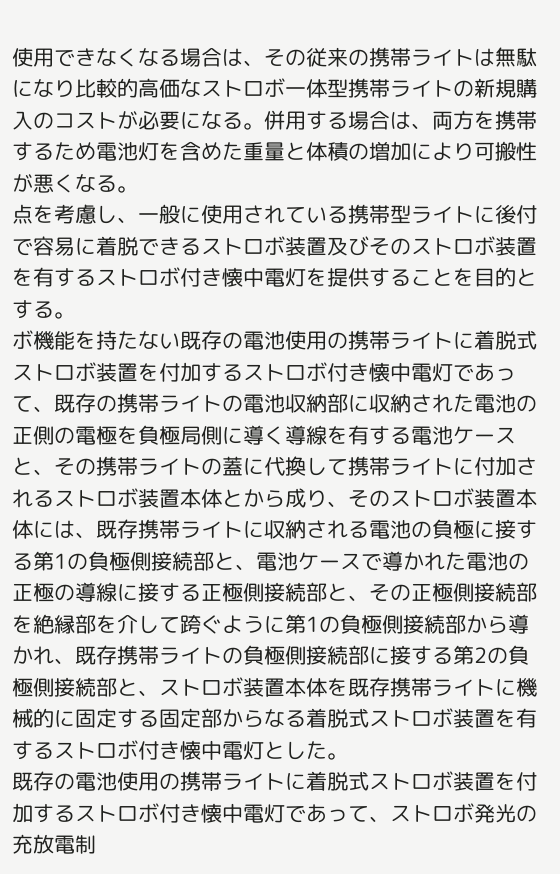使用できなくなる場合は、その従来の携帯ライトは無駄
になり比較的高価なストロボ一体型携帯ライトの新規購
入のコストが必要になる。併用する場合は、両方を携帯
するため電池灯を含めた重量と体積の増加により可搬性
が悪くなる。
点を考慮し、一般に使用されている携帯型ライトに後付
で容易に着脱できるストロボ装置及びそのストロボ装置
を有するストロボ付き懐中電灯を提供することを目的と
する。
ボ機能を持たない既存の電池使用の携帯ライトに着脱式
ストロボ装置を付加するストロボ付き懐中電灯であっ
て、既存の携帯ライトの電池収納部に収納された電池の
正側の電極を負極局側に導く導線を有する電池ケース
と、その携帯ライトの蓋に代換して携帯ライトに付加さ
れるストロボ装置本体とから成り、そのストロボ装置本
体には、既存携帯ライトに収納される電池の負極に接す
る第1の負極側接続部と、電池ケースで導かれた電池の
正極の導線に接する正極側接続部と、その正極側接続部
を絶縁部を介して跨ぐように第1の負極側接続部から導
かれ、既存携帯ライトの負極側接続部に接する第2の負
極側接続部と、ストロボ装置本体を既存携帯ライトに機
械的に固定する固定部からなる着脱式ストロボ装置を有
するストロボ付き懐中電灯とした。
既存の電池使用の携帯ライトに着脱式ストロボ装置を付
加するストロボ付き懐中電灯であって、ストロボ発光の
充放電制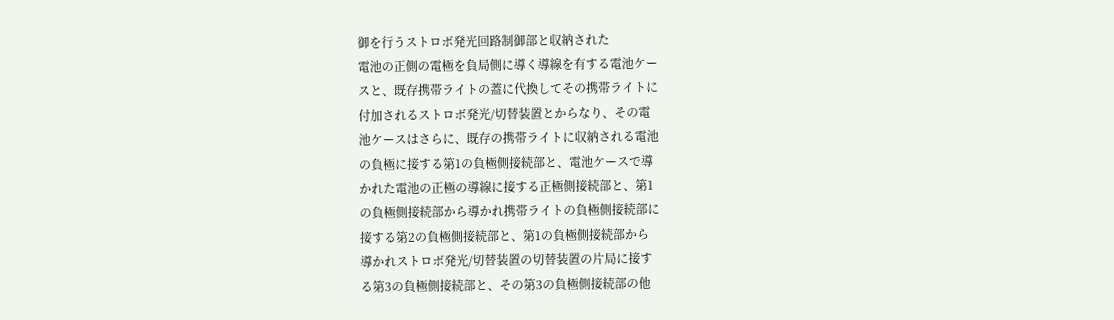御を行うストロボ発光回路制御部と収納された
電池の正側の電極を負局側に導く導線を有する電池ケー
スと、既存携帯ライトの蓋に代換してその携帯ライトに
付加されるストロボ発光/切替装置とからなり、その電
池ケースはさらに、既存の携帯ライトに収納される電池
の負極に接する第1の負極側接続部と、電池ケースで導
かれた電池の正極の導線に接する正極側接続部と、第1
の負極側接続部から導かれ携帯ライトの負極側接続部に
接する第2の負極側接続部と、第1の負極側接続部から
導かれストロボ発光/切替装置の切替装置の片局に接す
る第3の負極側接続部と、その第3の負極側接続部の他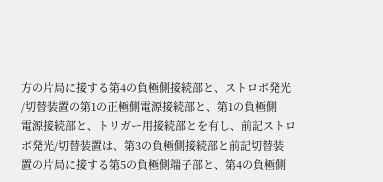方の片局に接する第4の負極側接続部と、ストロボ発光
/切替装置の第1の正極側電源接続部と、第1の負極側
電源接続部と、トリガー用接続部とを有し、前記ストロ
ボ発光/切替装置は、第3の負極側接続部と前記切替装
置の片局に接する第5の負極側端子部と、第4の負極側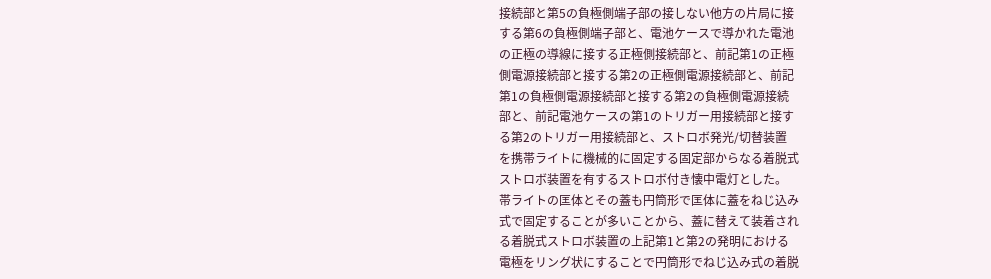接続部と第5の負極側端子部の接しない他方の片局に接
する第6の負極側端子部と、電池ケースで導かれた電池
の正極の導線に接する正極側接続部と、前記第1の正極
側電源接続部と接する第2の正極側電源接続部と、前記
第1の負極側電源接続部と接する第2の負極側電源接続
部と、前記電池ケースの第1のトリガー用接続部と接す
る第2のトリガー用接続部と、ストロボ発光/切替装置
を携帯ライトに機械的に固定する固定部からなる着脱式
ストロボ装置を有するストロボ付き懐中電灯とした。
帯ライトの匡体とその蓋も円筒形で匡体に蓋をねじ込み
式で固定することが多いことから、蓋に替えて装着され
る着脱式ストロボ装置の上記第1と第2の発明における
電極をリング状にすることで円筒形でねじ込み式の着脱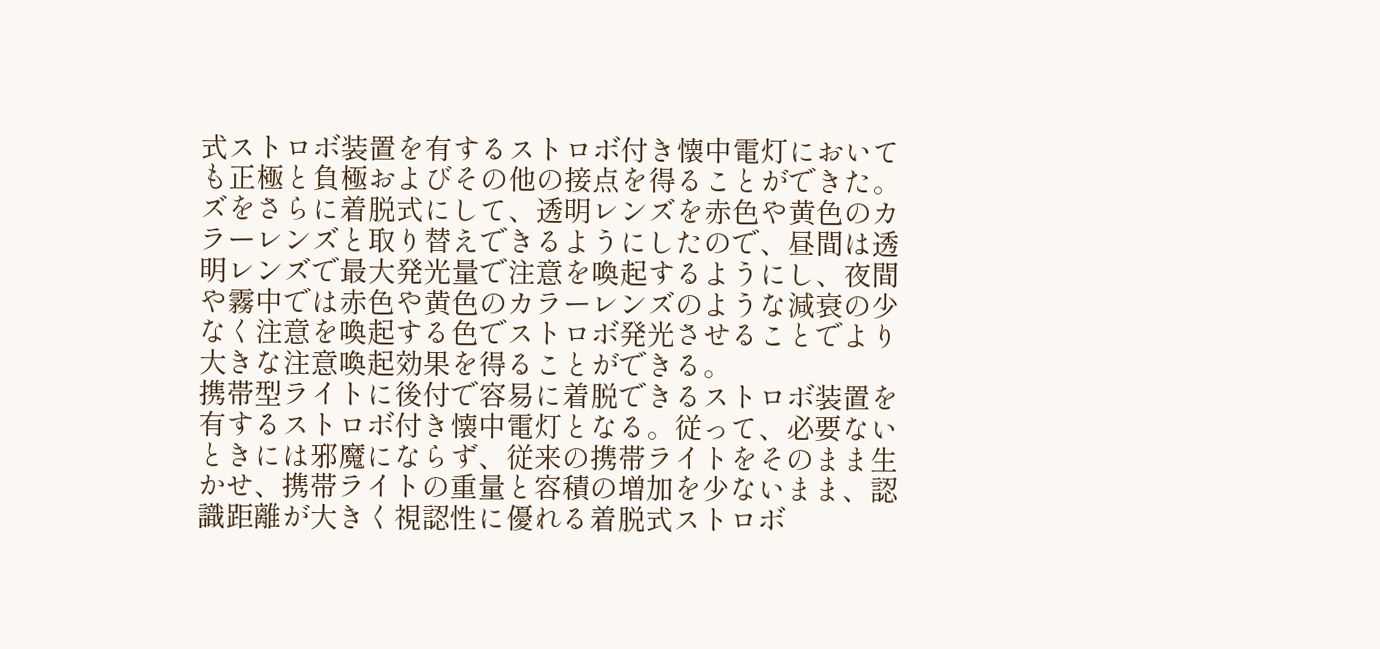式ストロボ装置を有するストロボ付き懐中電灯において
も正極と負極およびその他の接点を得ることができた。
ズをさらに着脱式にして、透明レンズを赤色や黄色のカ
ラーレンズと取り替えできるようにしたので、昼間は透
明レンズで最大発光量で注意を喚起するようにし、夜間
や霧中では赤色や黄色のカラーレンズのような減衰の少
なく注意を喚起する色でストロボ発光させることでより
大きな注意喚起効果を得ることができる。
携帯型ライトに後付で容易に着脱できるストロボ装置を
有するストロボ付き懐中電灯となる。従って、必要ない
ときには邪魔にならず、従来の携帯ライトをそのまま生
かせ、携帯ライトの重量と容積の増加を少ないまま、認
識距離が大きく視認性に優れる着脱式ストロボ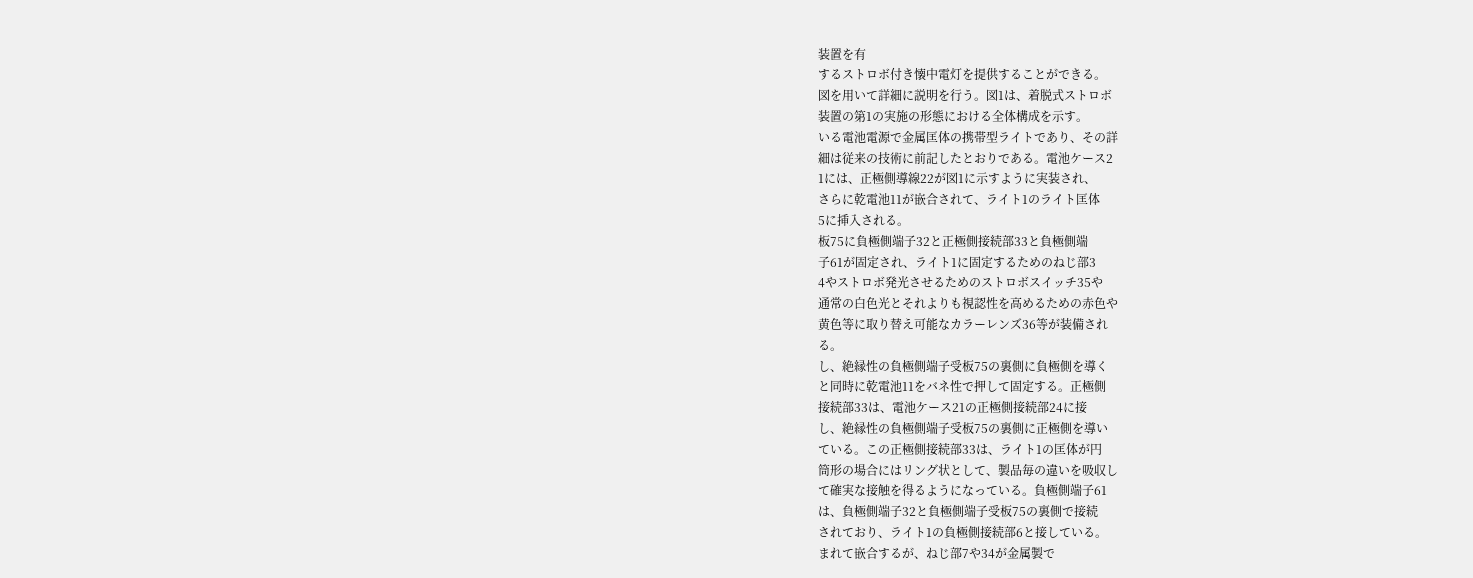装置を有
するストロボ付き懐中電灯を提供することができる。
図を用いて詳細に説明を行う。図1は、着脱式ストロボ
装置の第1の実施の形態における全体構成を示す。
いる電池電源で金属匡体の携帯型ライトであり、その詳
細は従来の技術に前記したとおりである。電池ケース2
1には、正極側導線22が図1に示すように実装され、
さらに乾電池11が嵌合されて、ライト1のライト匡体
5に挿入される。
板75に負極側端子32と正極側接続部33と負極側端
子61が固定され、ライト1に固定するためのねじ部3
4やストロボ発光させるためのストロボスイッチ35や
通常の白色光とそれよりも視認性を高めるための赤色や
黄色等に取り替え可能なカラーレンズ36等が装備され
る。
し、絶縁性の負極側端子受板75の裏側に負極側を導く
と同時に乾電池11をバネ性で押して固定する。正極側
接続部33は、電池ケース21の正極側接続部24に接
し、絶縁性の負極側端子受板75の裏側に正極側を導い
ている。この正極側接続部33は、ライト1の匡体が円
筒形の場合にはリング状として、製品毎の違いを吸収し
て確実な接触を得るようになっている。負極側端子61
は、負極側端子32と負極側端子受板75の裏側で接続
されており、ライト1の負極側接続部6と接している。
まれて嵌合するが、ねじ部7や34が金属製で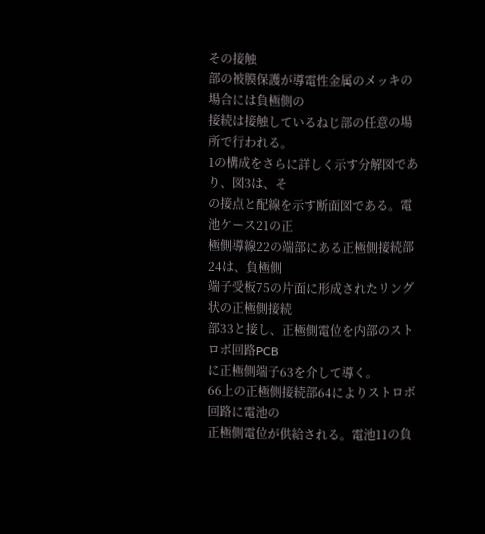その接触
部の被膜保護が導電性金属のメッキの場合には負極側の
接続は接触しているねじ部の任意の場所で行われる。
1の構成をさらに詳しく示す分解図であり、図3は、そ
の接点と配線を示す断面図である。電池ケース21の正
極側導線22の端部にある正極側接続部24は、負極側
端子受板75の片面に形成されたリング状の正極側接続
部33と接し、正極側電位を内部のストロボ回路PCB
に正極側端子63を介して導く。
66上の正極側接続部64によりストロボ回路に電池の
正極側電位が供給される。電池11の負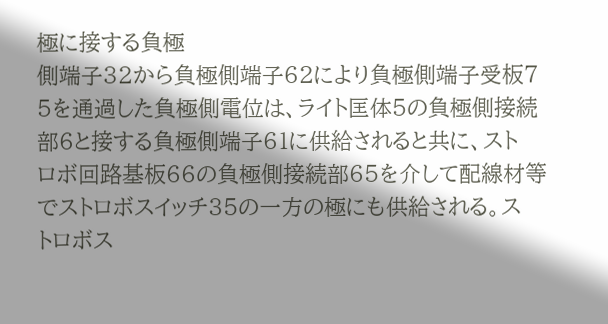極に接する負極
側端子32から負極側端子62により負極側端子受板7
5を通過した負極側電位は、ライト匡体5の負極側接続
部6と接する負極側端子61に供給されると共に、スト
ロボ回路基板66の負極側接続部65を介して配線材等
でストロボスイッチ35の一方の極にも供給される。ス
トロボス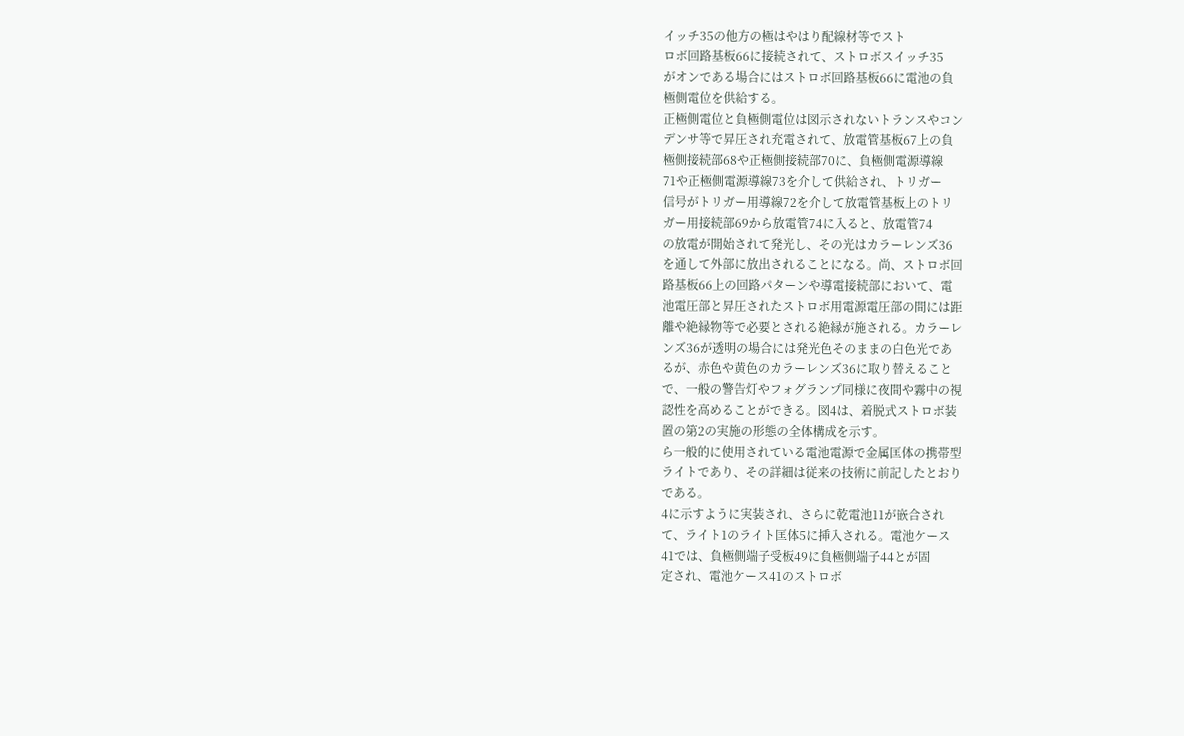イッチ35の他方の極はやはり配線材等でスト
ロボ回路基板66に接続されて、ストロボスイッチ35
がオンである場合にはストロボ回路基板66に電池の負
極側電位を供給する。
正極側電位と負極側電位は図示されないトランスやコン
デンサ等で昇圧され充電されて、放電管基板67上の負
極側接続部68や正極側接続部70に、負極側電源導線
71や正極側電源導線73を介して供給され、トリガー
信号がトリガー用導線72を介して放電管基板上のトリ
ガー用接続部69から放電管74に入ると、放電管74
の放電が開始されて発光し、その光はカラーレンズ36
を通して外部に放出されることになる。尚、ストロボ回
路基板66上の回路パターンや導電接続部において、電
池電圧部と昇圧されたストロボ用電源電圧部の間には距
離や絶縁物等で必要とされる絶縁が施される。カラーレ
ンズ36が透明の場合には発光色そのままの白色光であ
るが、赤色や黄色のカラーレンズ36に取り替えること
で、一般の警告灯やフォグランプ同様に夜間や霧中の視
認性を高めることができる。図4は、着脱式ストロボ装
置の第2の実施の形態の全体構成を示す。
ら一般的に使用されている電池電源で金属匡体の携帯型
ライトであり、その詳細は従来の技術に前記したとおり
である。
4に示すように実装され、さらに乾電池11が嵌合され
て、ライト1のライト匡体5に挿入される。電池ケース
41では、負極側端子受板49に負極側端子44とが固
定され、電池ケース41のストロボ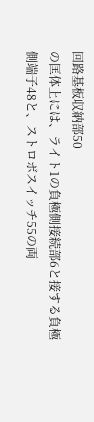回路基板収納部50
の匡体上には、ライト1の負極側接続部6と接する負極
側端子48と、ストロボスイッチ55の両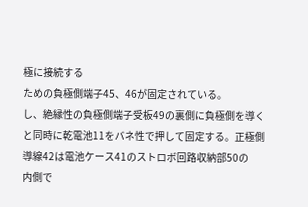極に接続する
ための負極側端子45、46が固定されている。
し、絶縁性の負極側端子受板49の裏側に負極側を導く
と同時に乾電池11をバネ性で押して固定する。正極側
導線42は電池ケース41のストロボ回路収納部50の
内側で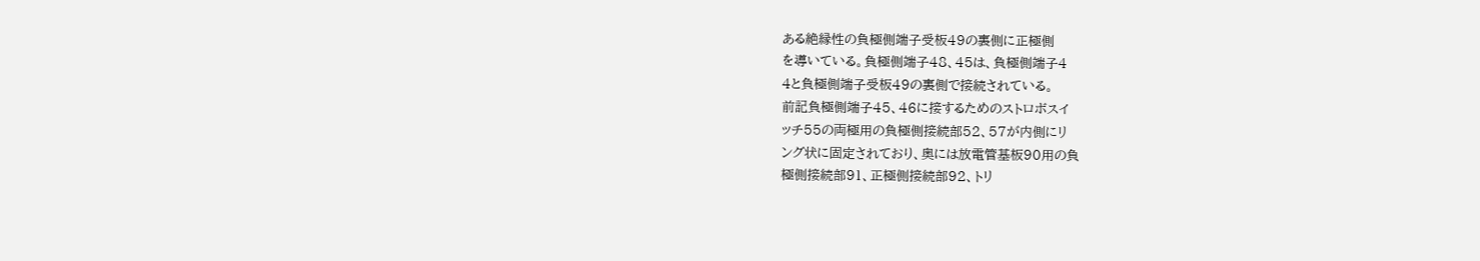ある絶縁性の負極側端子受板49の裏側に正極側
を導いている。負極側端子48、45は、負極側端子4
4と負極側端子受板49の裏側で接続されている。
前記負極側端子45、46に接するためのストロボスイ
ッチ55の両極用の負極側接続部52、57が内側にリ
ング状に固定されており、奥には放電管基板90用の負
極側接続部91、正極側接続部92、トリ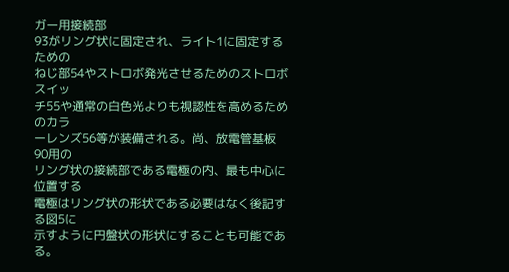ガー用接続部
93がリング状に固定され、ライト1に固定するための
ねじ部54やストロボ発光させるためのストロボスイッ
チ55や通常の白色光よりも視認性を高めるためのカラ
ーレンズ56等が装備される。尚、放電管基板90用の
リング状の接続部である電極の内、最も中心に位置する
電極はリング状の形状である必要はなく後記する図5に
示すように円盤状の形状にすることも可能である。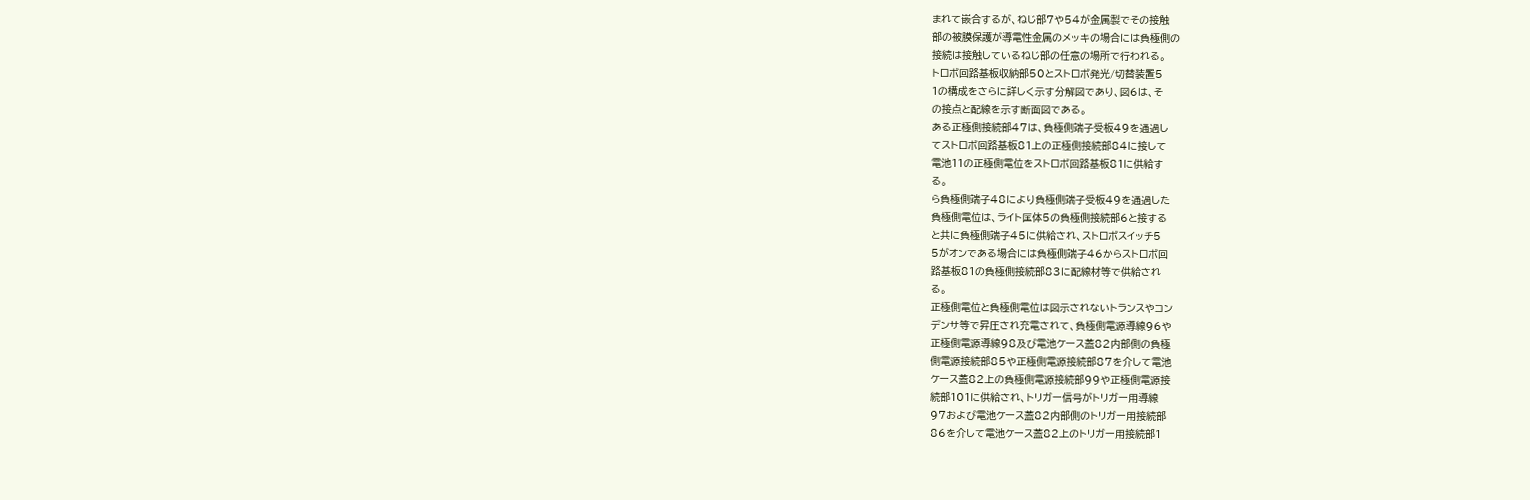まれて嵌合するが、ねじ部7や54が金属製でその接触
部の被膜保護が導電性金属のメッキの場合には負極側の
接続は接触しているねじ部の任意の場所で行われる。
トロボ回路基板収納部50とストロボ発光/切替装置5
1の構成をさらに詳しく示す分解図であり、図6は、そ
の接点と配線を示す断面図である。
ある正極側接続部47は、負極側端子受板49を通過し
てストロボ回路基板81上の正極側接続部84に接して
電池11の正極側電位をストロボ回路基板81に供給す
る。
ら負極側端子48により負極側端子受板49を通過した
負極側電位は、ライト匡体5の負極側接続部6と接する
と共に負極側端子45に供給され、ストロボスイッチ5
5がオンである場合には負極側端子46からストロボ回
路基板81の負極側接続部83に配線材等で供給され
る。
正極側電位と負極側電位は図示されないトランスやコン
デンサ等で昇圧され充電されて、負極側電源導線96や
正極側電源導線98及び電池ケース蓋82内部側の負極
側電源接続部85や正極側電源接続部87を介して電池
ケース蓋82上の負極側電源接続部99や正極側電源接
続部101に供給され、トリガー信号がトリガー用導線
97および電池ケース蓋82内部側のトリガー用接続部
86を介して電池ケース蓋82上のトリガー用接続部1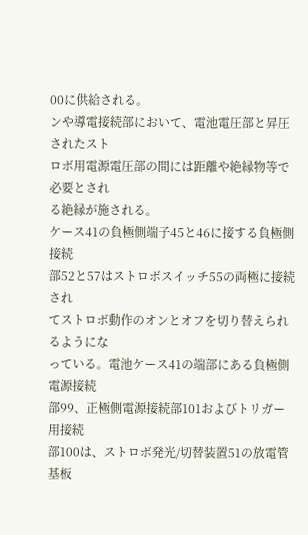00に供給される。
ンや導電接続部において、電池電圧部と昇圧されたスト
ロボ用電源電圧部の間には距離や絶縁物等で必要とされ
る絶縁が施される。
ケース41の負極側端子45と46に接する負極側接続
部52と57はストロボスイッチ55の両極に接続され
てストロボ動作のオンとオフを切り替えられるようにな
っている。電池ケース41の端部にある負極側電源接続
部99、正極側電源接続部101およびトリガー用接続
部100は、ストロボ発光/切替装置51の放電管基板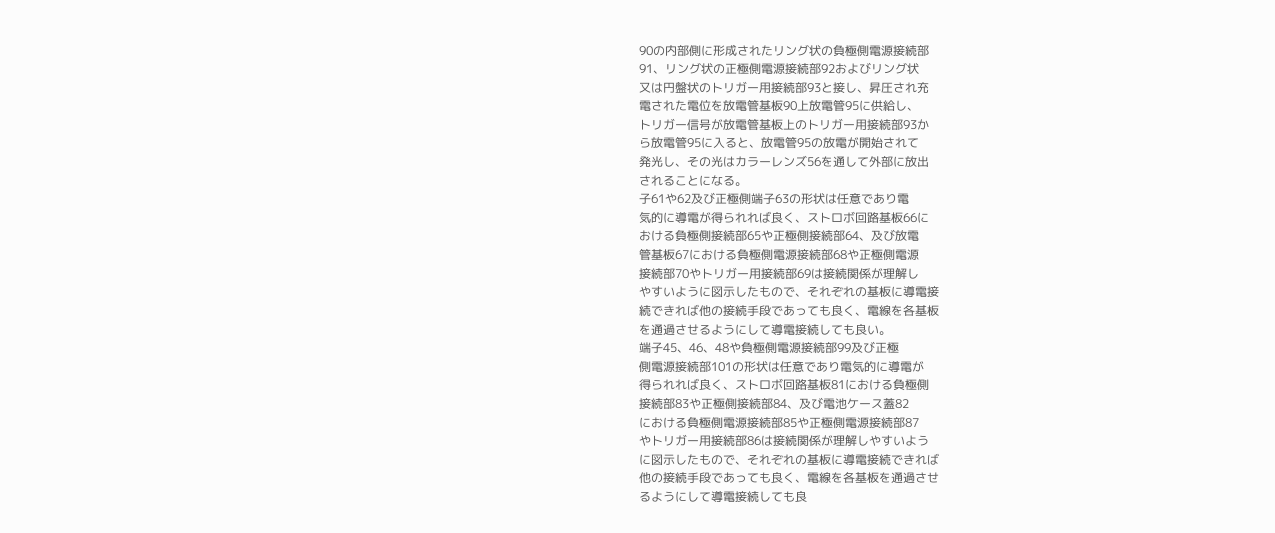90の内部側に形成されたリング状の負極側電源接続部
91、リング状の正極側電源接続部92およびリング状
又は円盤状のトリガー用接続部93と接し、昇圧され充
電された電位を放電管基板90上放電管95に供給し、
トリガー信号が放電管基板上のトリガー用接続部93か
ら放電管95に入ると、放電管95の放電が開始されて
発光し、その光はカラーレンズ56を通して外部に放出
されることになる。
子61や62及び正極側端子63の形状は任意であり電
気的に導電が得られれば良く、ストロボ回路基板66に
おける負極側接続部65や正極側接続部64、及び放電
管基板67における負極側電源接続部68や正極側電源
接続部70やトリガー用接続部69は接続関係が理解し
やすいように図示したもので、それぞれの基板に導電接
続できれば他の接続手段であっても良く、電線を各基板
を通過させるようにして導電接続しても良い。
端子45、46、48や負極側電源接続部99及び正極
側電源接続部101の形状は任意であり電気的に導電が
得られれば良く、ストロボ回路基板81における負極側
接続部83や正極側接続部84、及び電池ケース蓋82
における負極側電源接続部85や正極側電源接続部87
やトリガー用接続部86は接続関係が理解しやすいよう
に図示したもので、それぞれの基板に導電接続できれば
他の接続手段であっても良く、電線を各基板を通過させ
るようにして導電接続しても良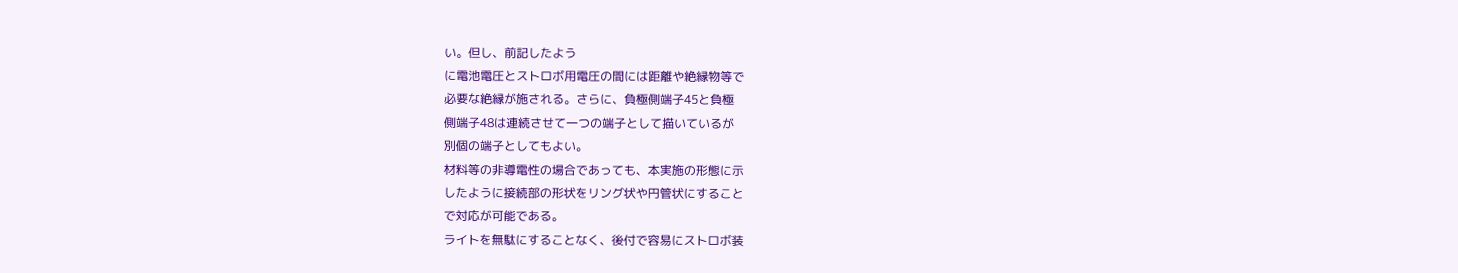い。但し、前記したよう
に電池電圧とストロボ用電圧の間には距離や絶縁物等で
必要な絶縁が施される。さらに、負極側端子45と負極
側端子48は連続させて一つの端子として描いているが
別個の端子としてもよい。
材料等の非導電性の場合であっても、本実施の形態に示
したように接続部の形状をリング状や円管状にすること
で対応が可能である。
ライトを無駄にすることなく、後付で容易にストロボ装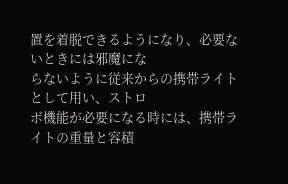置を着脱できるようになり、必要ないときには邪魔にな
らないように従来からの携帯ライトとして用い、ストロ
ボ機能が必要になる時には、携帯ライトの重量と容積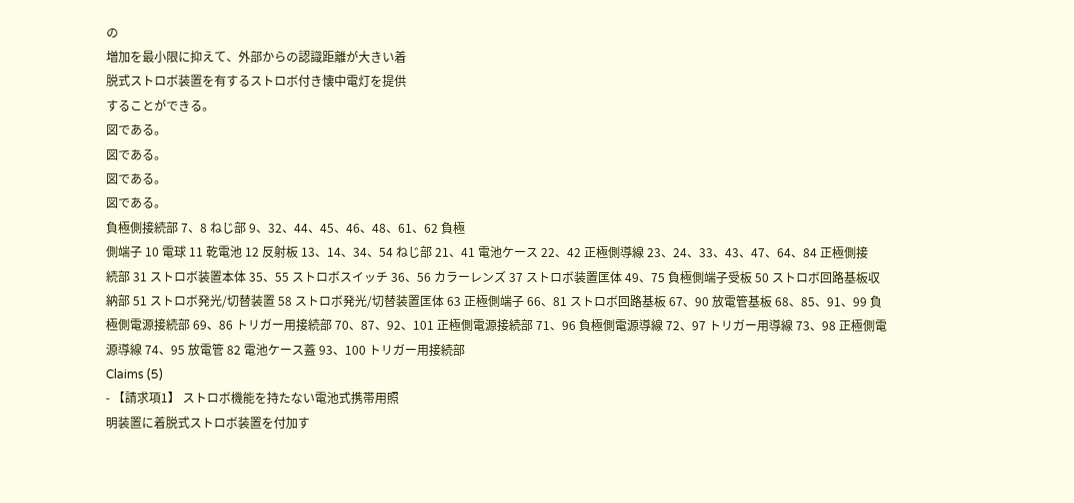の
増加を最小限に抑えて、外部からの認識距離が大きい着
脱式ストロボ装置を有するストロボ付き懐中電灯を提供
することができる。
図である。
図である。
図である。
図である。
負極側接続部 7、8 ねじ部 9、32、44、45、46、48、61、62 負極
側端子 10 電球 11 乾電池 12 反射板 13、14、34、54 ねじ部 21、41 電池ケース 22、42 正極側導線 23、24、33、43、47、64、84 正極側接
続部 31 ストロボ装置本体 35、55 ストロボスイッチ 36、56 カラーレンズ 37 ストロボ装置匡体 49、75 負極側端子受板 50 ストロボ回路基板収納部 51 ストロボ発光/切替装置 58 ストロボ発光/切替装置匡体 63 正極側端子 66、81 ストロボ回路基板 67、90 放電管基板 68、85、91、99 負極側電源接続部 69、86 トリガー用接続部 70、87、92、101 正極側電源接続部 71、96 負極側電源導線 72、97 トリガー用導線 73、98 正極側電源導線 74、95 放電管 82 電池ケース蓋 93、100 トリガー用接続部
Claims (5)
- 【請求項1】 ストロボ機能を持たない電池式携帯用照
明装置に着脱式ストロボ装置を付加す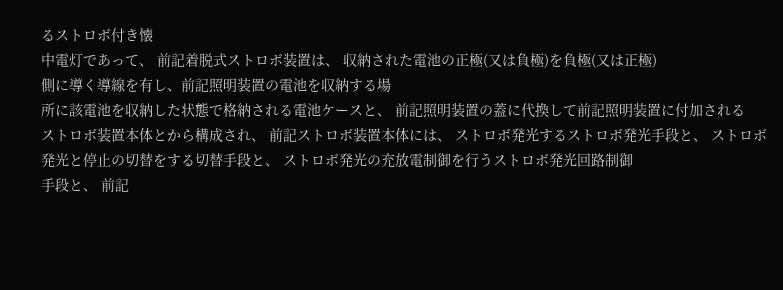るストロボ付き懐
中電灯であって、 前記着脱式ストロボ装置は、 収納された電池の正極(又は負極)を負極(又は正極)
側に導く導線を有し、前記照明装置の電池を収納する場
所に該電池を収納した状態で格納される電池ケースと、 前記照明装置の蓋に代換して前記照明装置に付加される
ストロボ装置本体とから構成され、 前記ストロボ装置本体には、 ストロボ発光するストロボ発光手段と、 ストロボ発光と停止の切替をする切替手段と、 ストロボ発光の充放電制御を行うストロボ発光回路制御
手段と、 前記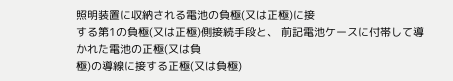照明装置に収納される電池の負極(又は正極)に接
する第1の負極(又は正極)側接続手段と、 前記電池ケースに付帯して導かれた電池の正極(又は負
極)の導線に接する正極(又は負極)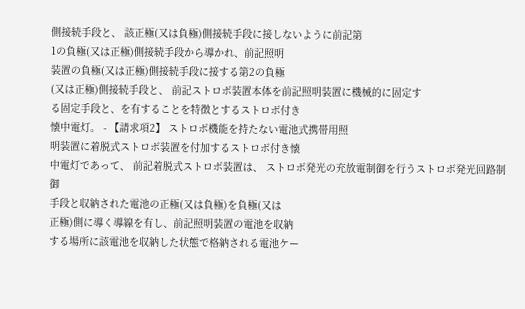側接続手段と、 該正極(又は負極)側接続手段に接しないように前記第
1の負極(又は正極)側接続手段から導かれ、前記照明
装置の負極(又は正極)側接続手段に接する第2の負極
(又は正極)側接続手段と、 前記ストロボ装置本体を前記照明装置に機械的に固定す
る固定手段と、を有することを特徴とするストロボ付き
懐中電灯。 - 【請求項2】 ストロボ機能を持たない電池式携帯用照
明装置に着脱式ストロボ装置を付加するストロボ付き懐
中電灯であって、 前記着脱式ストロボ装置は、 ストロボ発光の充放電制御を行うストロボ発光回路制御
手段と収納された電池の正極(又は負極)を負極(又は
正極)側に導く導線を有し、前記照明装置の電池を収納
する場所に該電池を収納した状態で格納される電池ケー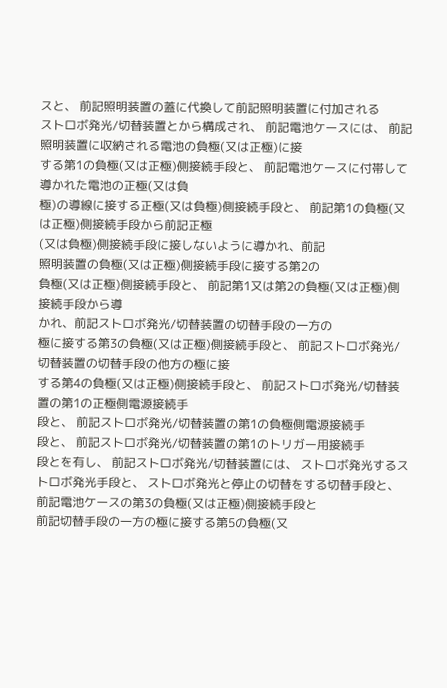スと、 前記照明装置の蓋に代換して前記照明装置に付加される
ストロボ発光/切替装置とから構成され、 前記電池ケースには、 前記照明装置に収納される電池の負極(又は正極)に接
する第1の負極(又は正極)側接続手段と、 前記電池ケースに付帯して導かれた電池の正極(又は負
極)の導線に接する正極(又は負極)側接続手段と、 前記第1の負極(又は正極)側接続手段から前記正極
(又は負極)側接続手段に接しないように導かれ、前記
照明装置の負極(又は正極)側接続手段に接する第2の
負極(又は正極)側接続手段と、 前記第1又は第2の負極(又は正極)側接続手段から導
かれ、前記ストロボ発光/切替装置の切替手段の一方の
極に接する第3の負極(又は正極)側接続手段と、 前記ストロボ発光/切替装置の切替手段の他方の極に接
する第4の負極(又は正極)側接続手段と、 前記ストロボ発光/切替装置の第1の正極側電源接続手
段と、 前記ストロボ発光/切替装置の第1の負極側電源接続手
段と、 前記ストロボ発光/切替装置の第1のトリガー用接続手
段とを有し、 前記ストロボ発光/切替装置には、 ストロボ発光するストロボ発光手段と、 ストロボ発光と停止の切替をする切替手段と、 前記電池ケースの第3の負極(又は正極)側接続手段と
前記切替手段の一方の極に接する第5の負極(又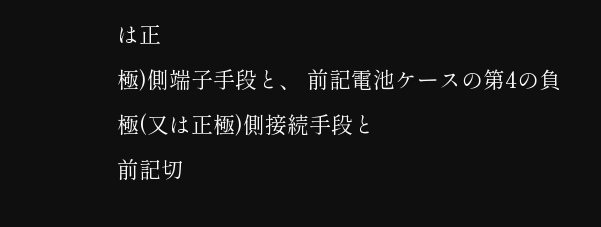は正
極)側端子手段と、 前記電池ケースの第4の負極(又は正極)側接続手段と
前記切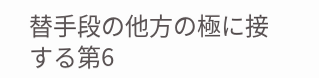替手段の他方の極に接する第6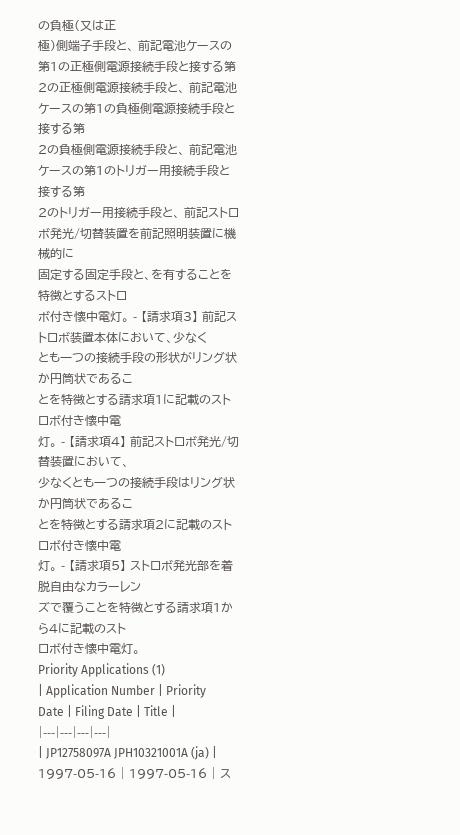の負極(又は正
極)側端子手段と、 前記電池ケースの第1の正極側電源接続手段と接する第
2の正極側電源接続手段と、 前記電池ケースの第1の負極側電源接続手段と接する第
2の負極側電源接続手段と、 前記電池ケースの第1のトリガー用接続手段と接する第
2のトリガー用接続手段と、 前記ストロボ発光/切替装置を前記照明装置に機械的に
固定する固定手段と、を有することを特徴とするストロ
ボ付き懐中電灯。 - 【請求項3】 前記ストロボ装置本体において、少なく
とも一つの接続手段の形状がリング状か円筒状であるこ
とを特徴とする請求項1に記載のストロボ付き懐中電
灯。 - 【請求項4】 前記ストロボ発光/切替装置において、
少なくとも一つの接続手段はリング状か円筒状であるこ
とを特徴とする請求項2に記載のストロボ付き懐中電
灯。 - 【請求項5】 ストロボ発光部を着脱自由なカラーレン
ズで覆うことを特徴とする請求項1から4に記載のスト
ロボ付き懐中電灯。
Priority Applications (1)
| Application Number | Priority Date | Filing Date | Title |
|---|---|---|---|
| JP12758097A JPH10321001A (ja) | 1997-05-16 | 1997-05-16 | ス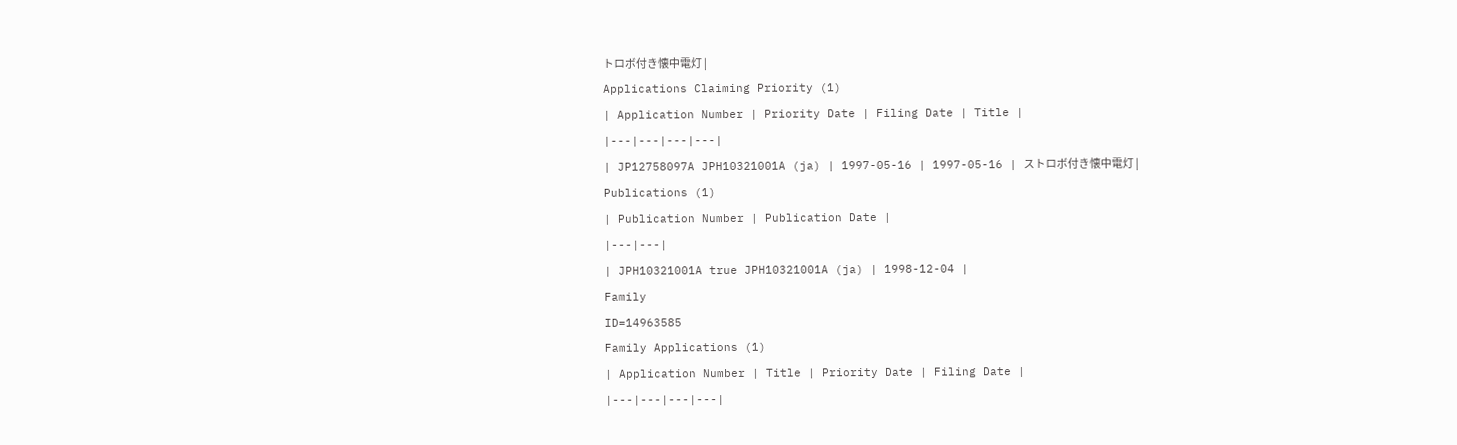トロボ付き懐中電灯 |
Applications Claiming Priority (1)
| Application Number | Priority Date | Filing Date | Title |
|---|---|---|---|
| JP12758097A JPH10321001A (ja) | 1997-05-16 | 1997-05-16 | ストロボ付き懐中電灯 |
Publications (1)
| Publication Number | Publication Date |
|---|---|
| JPH10321001A true JPH10321001A (ja) | 1998-12-04 |
Family
ID=14963585
Family Applications (1)
| Application Number | Title | Priority Date | Filing Date |
|---|---|---|---|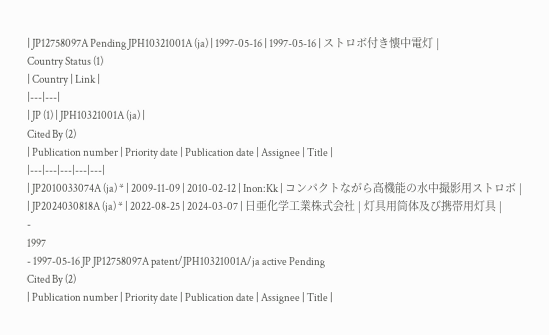| JP12758097A Pending JPH10321001A (ja) | 1997-05-16 | 1997-05-16 | ストロボ付き懐中電灯 |
Country Status (1)
| Country | Link |
|---|---|
| JP (1) | JPH10321001A (ja) |
Cited By (2)
| Publication number | Priority date | Publication date | Assignee | Title |
|---|---|---|---|---|
| JP2010033074A (ja) * | 2009-11-09 | 2010-02-12 | Inon:Kk | コンパクトながら高機能の水中撮影用ストロボ |
| JP2024030818A (ja) * | 2022-08-25 | 2024-03-07 | 日亜化学工業株式会社 | 灯具用筒体及び携帯用灯具 |
-
1997
- 1997-05-16 JP JP12758097A patent/JPH10321001A/ja active Pending
Cited By (2)
| Publication number | Priority date | Publication date | Assignee | Title |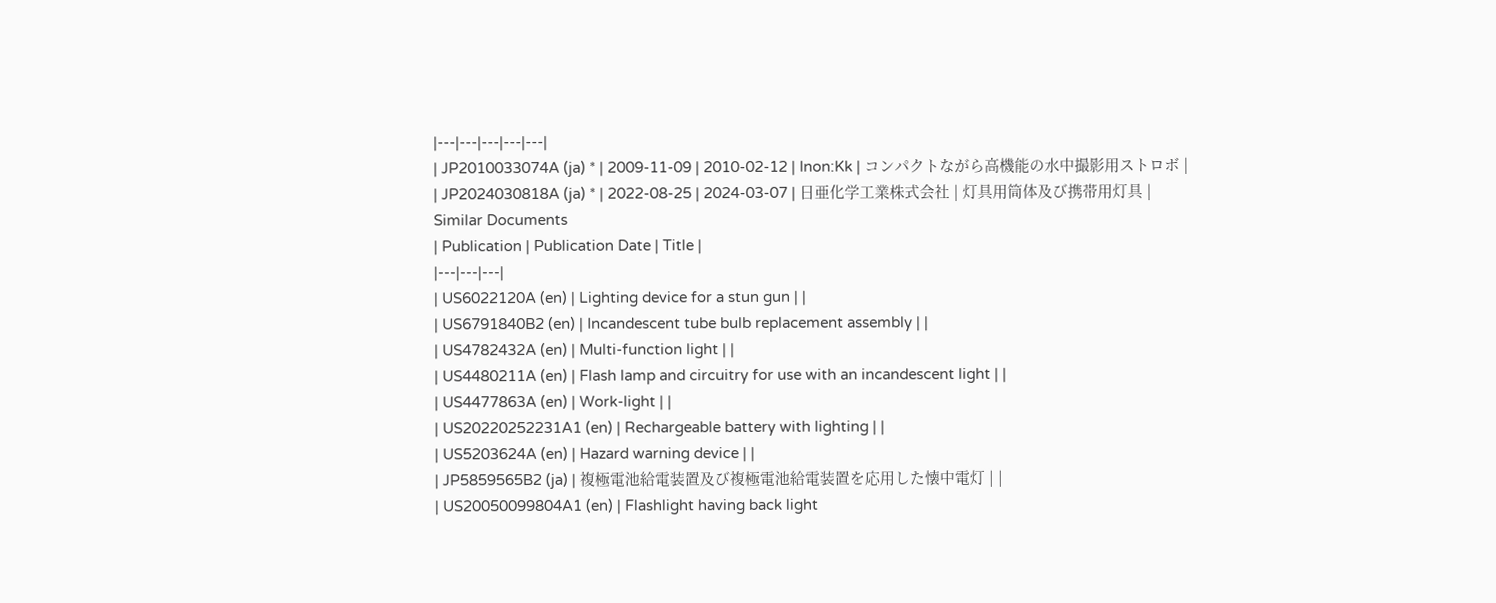|---|---|---|---|---|
| JP2010033074A (ja) * | 2009-11-09 | 2010-02-12 | Inon:Kk | コンパクトながら高機能の水中撮影用ストロボ |
| JP2024030818A (ja) * | 2022-08-25 | 2024-03-07 | 日亜化学工業株式会社 | 灯具用筒体及び携帯用灯具 |
Similar Documents
| Publication | Publication Date | Title |
|---|---|---|
| US6022120A (en) | Lighting device for a stun gun | |
| US6791840B2 (en) | Incandescent tube bulb replacement assembly | |
| US4782432A (en) | Multi-function light | |
| US4480211A (en) | Flash lamp and circuitry for use with an incandescent light | |
| US4477863A (en) | Work-light | |
| US20220252231A1 (en) | Rechargeable battery with lighting | |
| US5203624A (en) | Hazard warning device | |
| JP5859565B2 (ja) | 複極電池給電装置及び複極電池給電装置を応用した懐中電灯 | |
| US20050099804A1 (en) | Flashlight having back light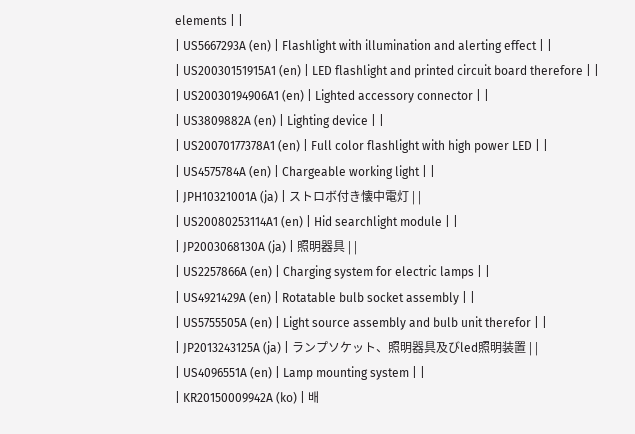elements | |
| US5667293A (en) | Flashlight with illumination and alerting effect | |
| US20030151915A1 (en) | LED flashlight and printed circuit board therefore | |
| US20030194906A1 (en) | Lighted accessory connector | |
| US3809882A (en) | Lighting device | |
| US20070177378A1 (en) | Full color flashlight with high power LED | |
| US4575784A (en) | Chargeable working light | |
| JPH10321001A (ja) | ストロボ付き懐中電灯 | |
| US20080253114A1 (en) | Hid searchlight module | |
| JP2003068130A (ja) | 照明器具 | |
| US2257866A (en) | Charging system for electric lamps | |
| US4921429A (en) | Rotatable bulb socket assembly | |
| US5755505A (en) | Light source assembly and bulb unit therefor | |
| JP2013243125A (ja) | ランプソケット、照明器具及びled照明装置 | |
| US4096551A (en) | Lamp mounting system | |
| KR20150009942A (ko) | 배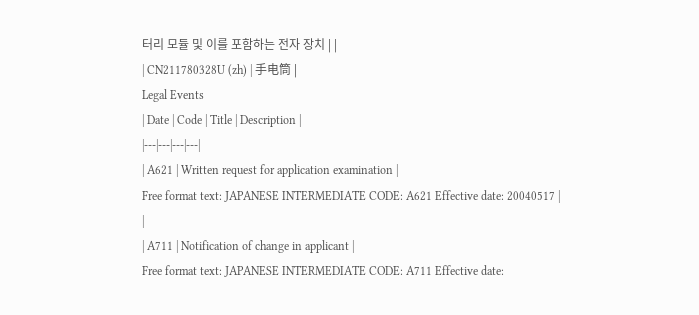터리 모듈 및 이를 포함하는 전자 장치 | |
| CN211780328U (zh) | 手电筒 |
Legal Events
| Date | Code | Title | Description |
|---|---|---|---|
| A621 | Written request for application examination |
Free format text: JAPANESE INTERMEDIATE CODE: A621 Effective date: 20040517 |
|
| A711 | Notification of change in applicant |
Free format text: JAPANESE INTERMEDIATE CODE: A711 Effective date: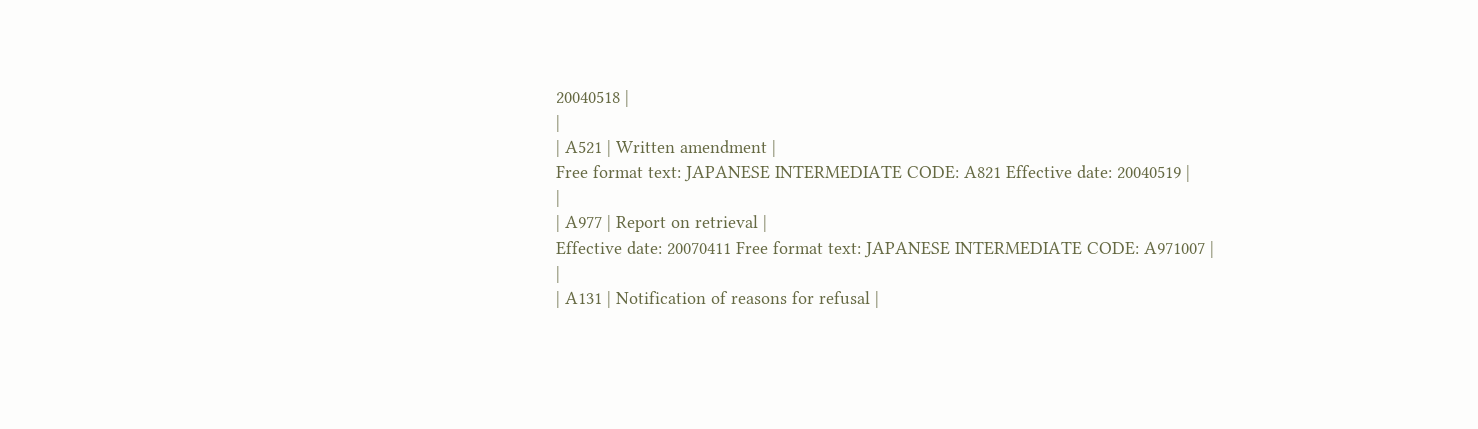20040518 |
|
| A521 | Written amendment |
Free format text: JAPANESE INTERMEDIATE CODE: A821 Effective date: 20040519 |
|
| A977 | Report on retrieval |
Effective date: 20070411 Free format text: JAPANESE INTERMEDIATE CODE: A971007 |
|
| A131 | Notification of reasons for refusal |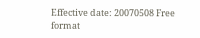Effective date: 20070508 Free format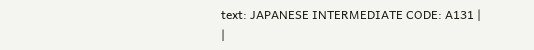text: JAPANESE INTERMEDIATE CODE: A131 |
|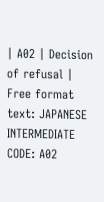| A02 | Decision of refusal |
Free format text: JAPANESE INTERMEDIATE CODE: A02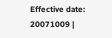Effective date: 20071009 |